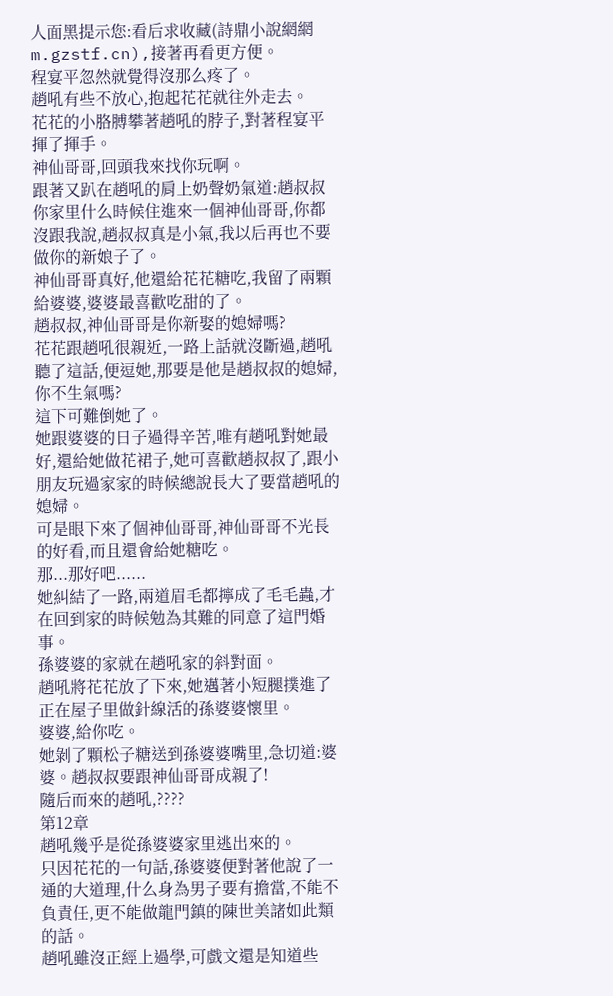人面黑提示您:看后求收藏(詩鼎小說網網m.gzstf.cn),接著再看更方便。
程宴平忽然就覺得沒那么疼了。
趙吼有些不放心,抱起花花就往外走去。
花花的小胳膊攀著趙吼的脖子,對著程宴平揮了揮手。
神仙哥哥,回頭我來找你玩啊。
跟著又趴在趙吼的肩上奶聲奶氣道:趙叔叔你家里什么時候住進來一個神仙哥哥,你都沒跟我說,趙叔叔真是小氣,我以后再也不要做你的新娘子了。
神仙哥哥真好,他還給花花糖吃,我留了兩顆給婆婆,婆婆最喜歡吃甜的了。
趙叔叔,神仙哥哥是你新娶的媳婦嗎?
花花跟趙吼很親近,一路上話就沒斷過,趙吼聽了這話,便逗她,那要是他是趙叔叔的媳婦,你不生氣嗎?
這下可難倒她了。
她跟婆婆的日子過得辛苦,唯有趙吼對她最好,還給她做花裙子,她可喜歡趙叔叔了,跟小朋友玩過家家的時候總說長大了要當趙吼的媳婦。
可是眼下來了個神仙哥哥,神仙哥哥不光長的好看,而且還會給她糖吃。
那...那好吧......
她糾結了一路,兩道眉毛都擰成了毛毛蟲,才在回到家的時候勉為其難的同意了這門婚事。
孫婆婆的家就在趙吼家的斜對面。
趙吼將花花放了下來,她邁著小短腿撲進了正在屋子里做針線活的孫婆婆懷里。
婆婆,給你吃。
她剝了顆松子糖送到孫婆婆嘴里,急切道:婆婆。趙叔叔要跟神仙哥哥成親了!
隨后而來的趙吼,????
第12章
趙吼幾乎是從孫婆婆家里逃出來的。
只因花花的一句話,孫婆婆便對著他說了一通的大道理,什么身為男子要有擔當,不能不負責任,更不能做龍門鎮的陳世美諸如此類的話。
趙吼雖沒正經上過學,可戲文還是知道些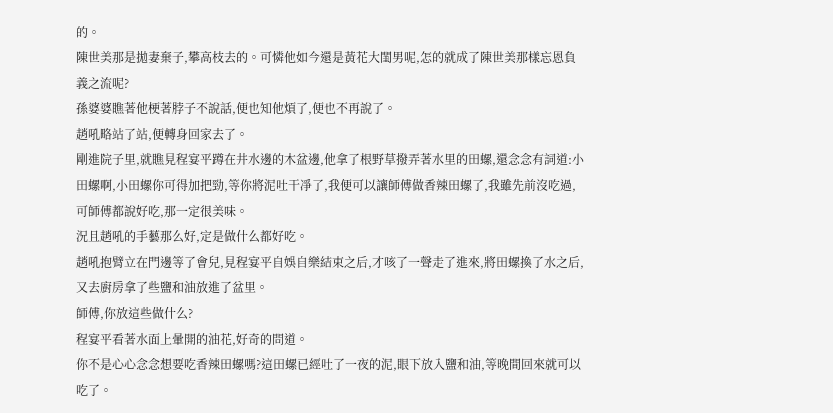的。
陳世美那是拋妻棄子,攀高枝去的。可憐他如今還是黃花大閨男呢,怎的就成了陳世美那樣忘恩負義之流呢?
孫婆婆瞧著他梗著脖子不說話,便也知他煩了,便也不再說了。
趙吼略站了站,便轉身回家去了。
剛進院子里,就瞧見程宴平蹲在井水邊的木盆邊,他拿了根野草撥弄著水里的田螺,還念念有詞道:小田螺啊,小田螺你可得加把勁,等你將泥吐干凈了,我便可以讓師傅做香辣田螺了,我雖先前沒吃過,可師傅都說好吃,那一定很美味。
況且趙吼的手藝那么好,定是做什么都好吃。
趙吼抱臂立在門邊等了會兒,見程宴平自娛自樂結束之后,才咳了一聲走了進來,將田螺換了水之后,又去廚房拿了些鹽和油放進了盆里。
師傅,你放這些做什么?
程宴平看著水面上暈開的油花,好奇的問道。
你不是心心念念想要吃香辣田螺嗎?這田螺已經吐了一夜的泥,眼下放入鹽和油,等晚間回來就可以吃了。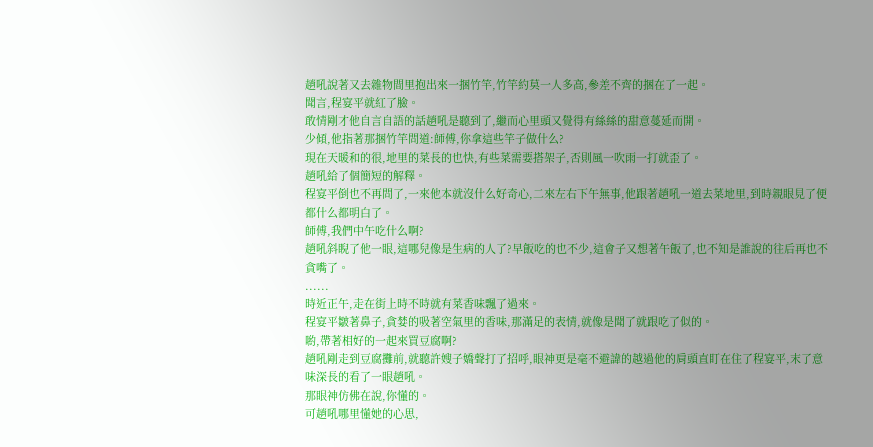趙吼說著又去雜物間里抱出來一捆竹竿,竹竿約莫一人多高,參差不齊的捆在了一起。
聞言,程宴平就紅了臉。
敢情剛才他自言自語的話趙吼是聽到了,繼而心里頭又覺得有絲絲的甜意蔓延而開。
少傾,他指著那捆竹竿問道:師傅,你拿這些竿子做什么?
現在天暖和的很,地里的菜長的也快,有些菜需要搭架子,否則風一吹雨一打就歪了。
趙吼給了個簡短的解釋。
程宴平倒也不再問了,一來他本就沒什么好奇心,二來左右下午無事,他跟著趙吼一道去菜地里,到時親眼見了便都什么都明白了。
師傅,我們中午吃什么啊?
趙吼斜睨了他一眼,這哪兒像是生病的人了?早飯吃的也不少,這會子又想著午飯了,也不知是誰說的往后再也不貪嘴了。
......
時近正午,走在街上時不時就有菜香味飄了過來。
程宴平皺著鼻子,貪婪的吸著空氣里的香味,那滿足的表情,就像是聞了就跟吃了似的。
喲,帶著相好的一起來買豆腐啊?
趙吼剛走到豆腐攤前,就聽許嫂子嬌聲打了招呼,眼神更是毫不避諱的越過他的肩頭直盯在住了程宴平,末了意味深長的看了一眼趙吼。
那眼神仿佛在說,你懂的。
可趙吼哪里懂她的心思,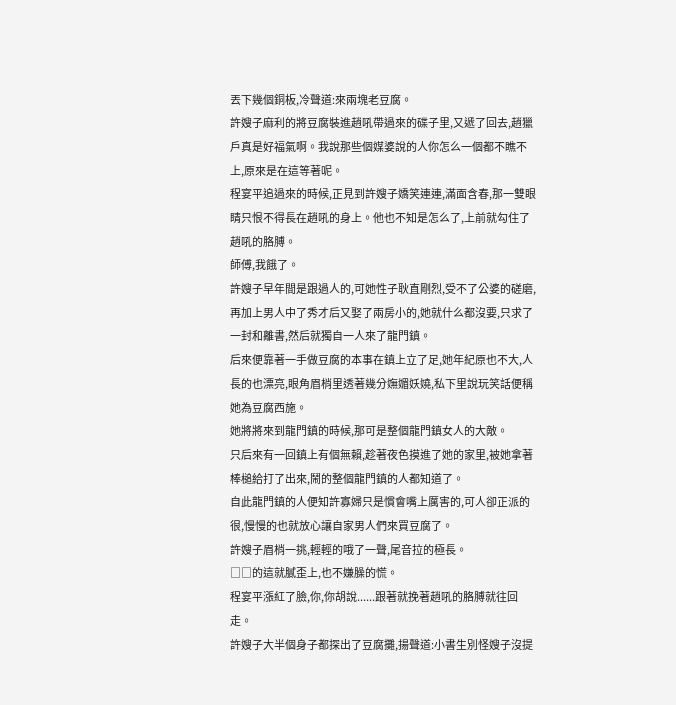丟下幾個銅板,冷聲道:來兩塊老豆腐。
許嫂子麻利的將豆腐裝進趙吼帶過來的碟子里,又遞了回去,趙獵戶真是好福氣啊。我說那些個媒婆說的人你怎么一個都不瞧不上,原來是在這等著呢。
程宴平追過來的時候,正見到許嫂子嬌笑連連,滿面含春,那一雙眼睛只恨不得長在趙吼的身上。他也不知是怎么了,上前就勾住了趙吼的胳膊。
師傅,我餓了。
許嫂子早年間是跟過人的,可她性子耿直剛烈,受不了公婆的磋磨,再加上男人中了秀才后又娶了兩房小的,她就什么都沒要,只求了一封和離書,然后就獨自一人來了龍門鎮。
后來便靠著一手做豆腐的本事在鎮上立了足,她年紀原也不大,人長的也漂亮,眼角眉梢里透著幾分嫵媚妖嬈,私下里說玩笑話便稱她為豆腐西施。
她將將來到龍門鎮的時候,那可是整個龍門鎮女人的大敵。
只后來有一回鎮上有個無賴,趁著夜色摸進了她的家里,被她拿著棒槌給打了出來,鬧的整個龍門鎮的人都知道了。
自此龍門鎮的人便知許寡婦只是慣會嘴上厲害的,可人卻正派的很,慢慢的也就放心讓自家男人們來買豆腐了。
許嫂子眉梢一挑,輕輕的哦了一聲,尾音拉的極長。
□□的這就膩歪上,也不嫌臊的慌。
程宴平漲紅了臉,你,你胡說......跟著就挽著趙吼的胳膊就往回走。
許嫂子大半個身子都探出了豆腐攤,揚聲道:小書生別怪嫂子沒提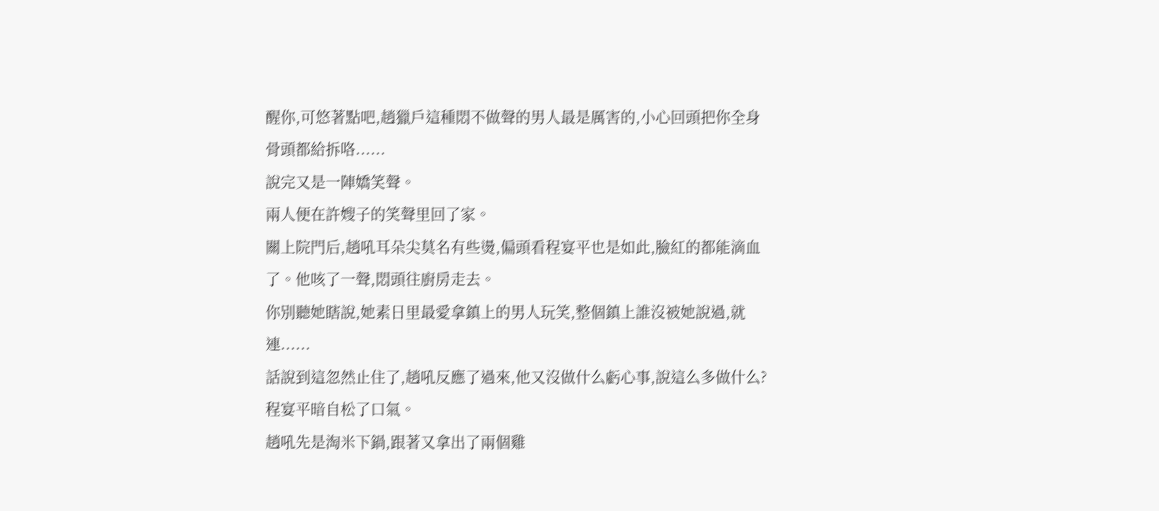醒你,可悠著點吧,趙獵戶這種悶不做聲的男人最是厲害的,小心回頭把你全身骨頭都給拆咯......
說完又是一陣嬌笑聲。
兩人便在許嫂子的笑聲里回了家。
關上院門后,趙吼耳朵尖莫名有些燙,偏頭看程宴平也是如此,臉紅的都能滴血了。他咳了一聲,悶頭往廚房走去。
你別聽她瞎說,她素日里最愛拿鎮上的男人玩笑,整個鎮上誰沒被她說過,就連......
話說到這忽然止住了,趙吼反應了過來,他又沒做什么虧心事,說這么多做什么?
程宴平暗自松了口氣。
趙吼先是淘米下鍋,跟著又拿出了兩個雞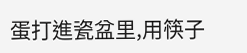蛋打進瓷盆里,用筷子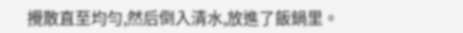攪散直至均勻,然后倒入清水,放進了飯鍋里。